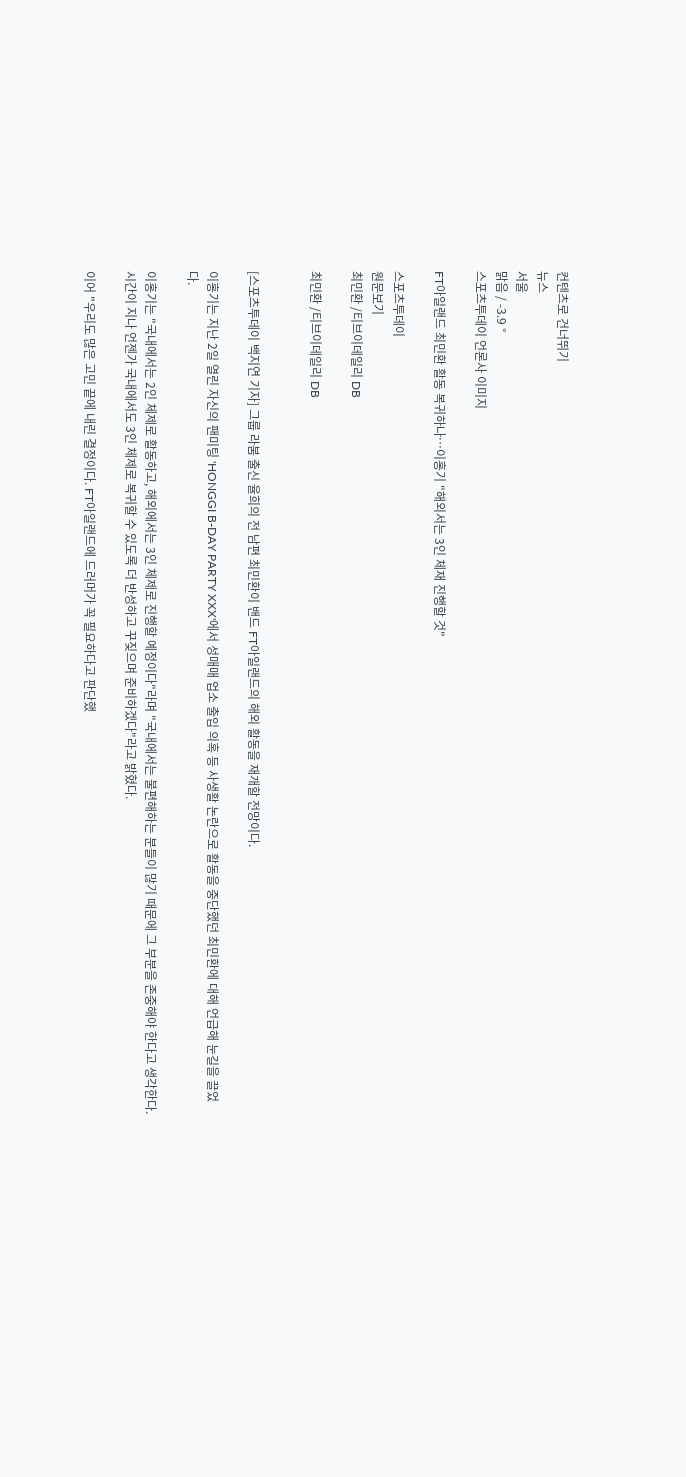컨텐츠로 건너뛰기
뉴스
서울
맑음 / -3.9 °
스포츠투데이 언론사 이미지

FT아일랜드 최민환 활동 복귀하나…이홍기 "해외서는 3인 체재 진행할 것"

스포츠투데이
원문보기
최민환 /티브이데일리 DB

최민환 /티브이데일리 DB


[스포츠투데이 백지연 기자] 그룹 라붐 출신 율희의 전 남편 최민환이 밴드 FT아일랜드의 해외 활동을 재개할 전망이다.

이홍기는 지난 2일 열린 자신의 팬미팅 'HONGGI B-DAY PARTY XXX'에서 성매매 업소 출입 의혹 등 사생활 논란으로 활동을 중단했던 최민환에 대해 언급해 눈길을 끌었다.

이홍기는 "국내에서는 2인 체제로 활동하고, 해외에서는 3인 체제로 진행할 예정이다"라며 "국내에서는 불편해하는 분들이 많기 때문에 그 부분을 존중해야 한다고 생각한다. 시간이 지나 언젠가 국내에서도 3인 체제로 복귀할 수 있도록 더 반성하고 꾸짖으며 준비하겠다"라고 밝혔다.

이어 "우리도 많은 고민 끝에 내린 결정이다. FT아일랜드에 드러머가 꼭 필요하다고 판단했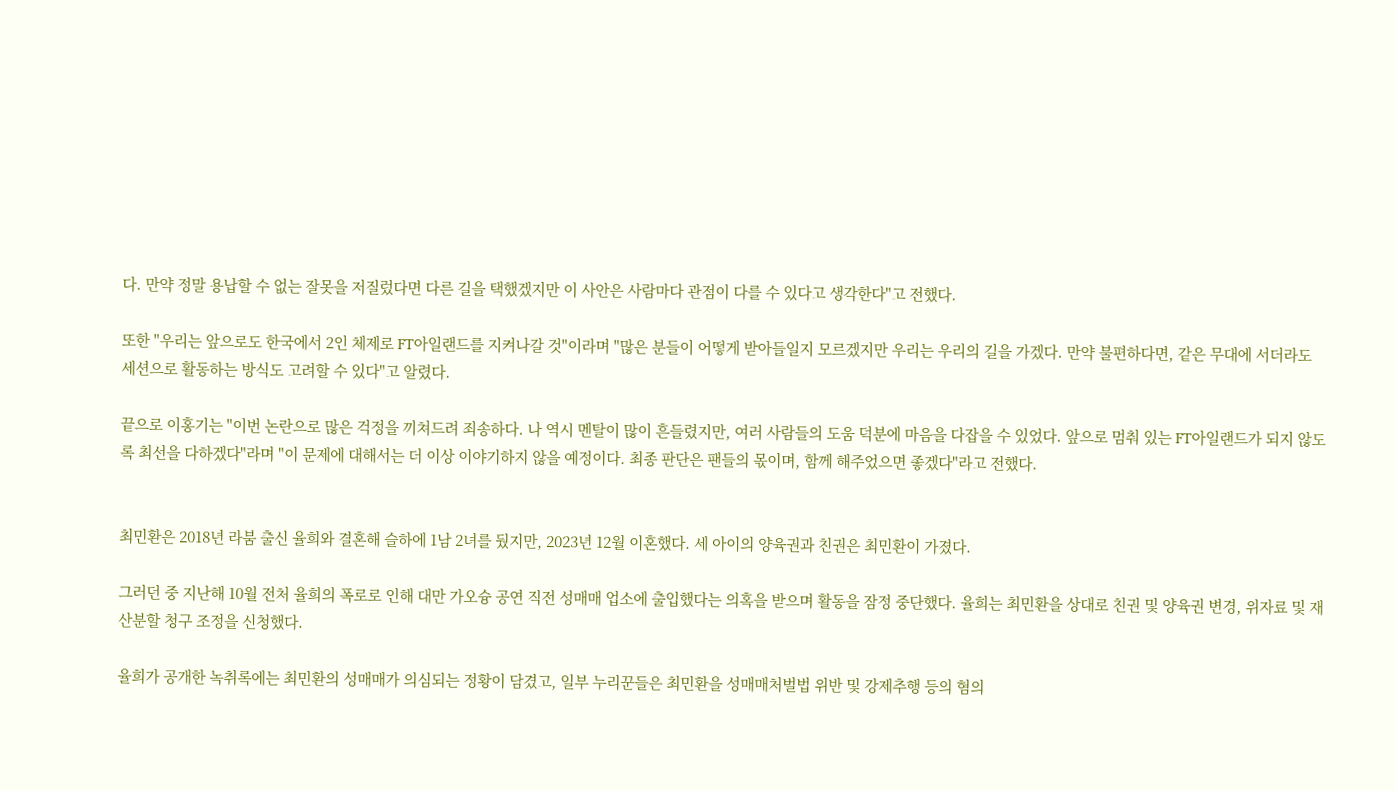다. 만약 정말 용납할 수 없는 잘못을 저질렀다면 다른 길을 택했겠지만 이 사안은 사람마다 관점이 다를 수 있다고 생각한다"고 전했다.

또한 "우리는 앞으로도 한국에서 2인 체제로 FT아일랜드를 지켜나갈 것"이라며 "많은 분들이 어떻게 받아들일지 모르겠지만 우리는 우리의 길을 가겠다. 만약 불편하다면, 같은 무대에 서더라도 세션으로 활동하는 방식도 고려할 수 있다"고 알렸다.

끝으로 이홍기는 "이번 논란으로 많은 걱정을 끼쳐드려 죄송하다. 나 역시 멘탈이 많이 흔들렸지만, 여러 사람들의 도움 덕분에 마음을 다잡을 수 있었다. 앞으로 멈춰 있는 FT아일랜드가 되지 않도록 최선을 다하겠다"라며 "이 문제에 대해서는 더 이상 이야기하지 않을 예정이다. 최종 판단은 팬들의 몫이며, 함께 해주었으면 좋겠다"라고 전했다.


최민환은 2018년 라붐 출신 율희와 결혼해 슬하에 1남 2녀를 뒀지만, 2023년 12월 이혼했다. 세 아이의 양육권과 친권은 최민환이 가졌다.

그러던 중 지난해 10월 전처 율희의 폭로로 인해 대만 가오슝 공연 직전 성매매 업소에 출입했다는 의혹을 받으며 활동을 잠정 중단했다. 율희는 최민환을 상대로 친권 및 양육권 변경, 위자료 및 재산분할 청구 조정을 신청했다.

율희가 공개한 녹취록에는 최민환의 성매매가 의심되는 정황이 담겼고, 일부 누리꾼들은 최민환을 성매매처벌법 위반 및 강제추행 등의 혐의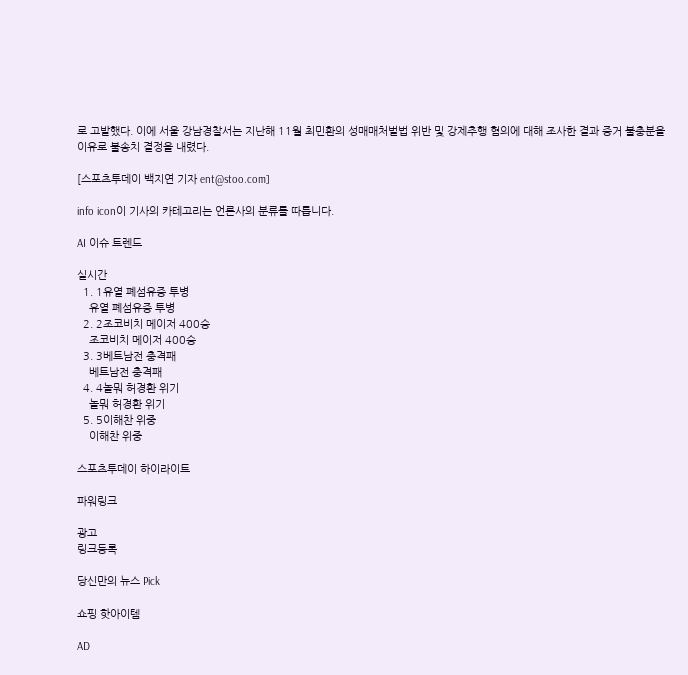로 고발했다. 이에 서울 강남경찰서는 지난해 11월 최민환의 성매매처벌법 위반 및 강제추행 혐의에 대해 조사한 결과 증거 불충분을 이유로 불송치 결정을 내렸다.

[스포츠투데이 백지연 기자 ent@stoo.com]

info icon이 기사의 카테고리는 언론사의 분류를 따릅니다.

AI 이슈 트렌드

실시간
  1. 1유열 폐섬유증 투병
    유열 폐섬유증 투병
  2. 2조코비치 메이저 400승
    조코비치 메이저 400승
  3. 3베트남전 충격패
    베트남전 충격패
  4. 4놀뭐 허경환 위기
    놀뭐 허경환 위기
  5. 5이해찬 위중
    이해찬 위중

스포츠투데이 하이라이트

파워링크

광고
링크등록

당신만의 뉴스 Pick

쇼핑 핫아이템

AD